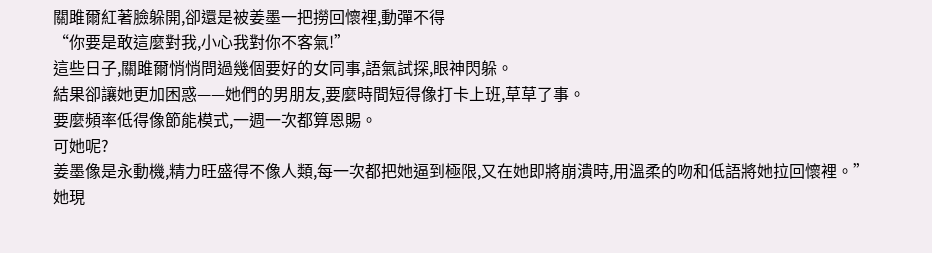關雎爾紅著臉躲開,卻還是被姜墨一把撈回懷裡,動彈不得
“你要是敢這麼對我,小心我對你不客氣!”
這些日子,關雎爾悄悄問過幾個要好的女同事,語氣試探,眼神閃躲。
結果卻讓她更加困惑——她們的男朋友,要麼時間短得像打卡上班,草草了事。
要麼頻率低得像節能模式,一週一次都算恩賜。
可她呢?
姜墨像是永動機,精力旺盛得不像人類,每一次都把她逼到極限,又在她即將崩潰時,用溫柔的吻和低語將她拉回懷裡。”
她現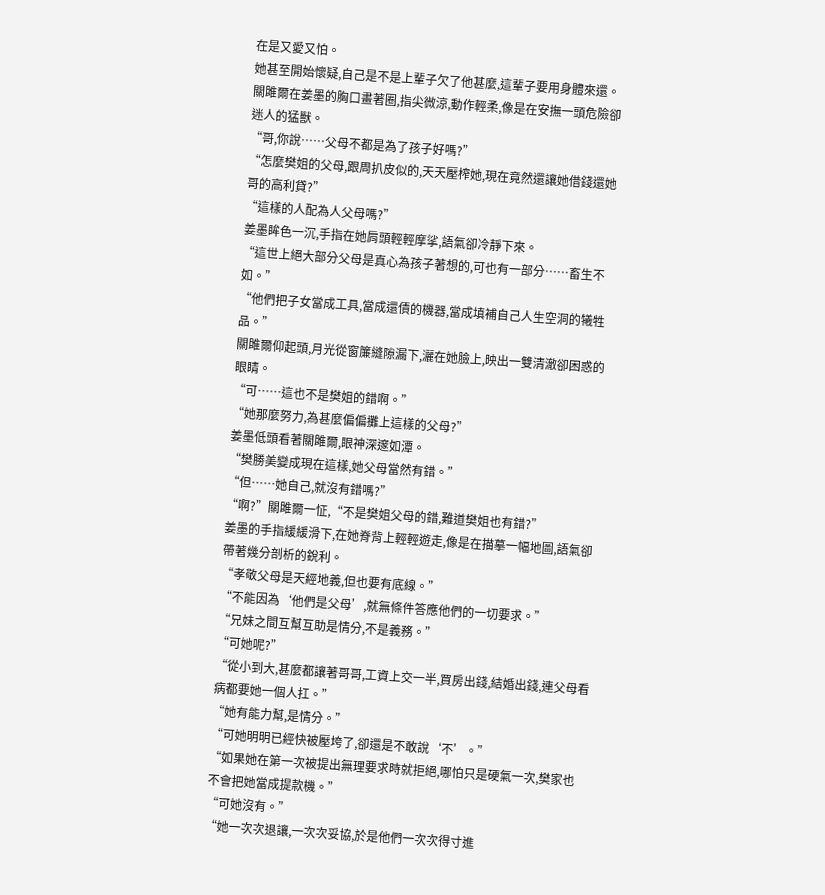在是又愛又怕。
她甚至開始懷疑,自己是不是上輩子欠了他甚麼,這輩子要用身體來還。
關雎爾在姜墨的胸口畫著圈,指尖微涼,動作輕柔,像是在安撫一頭危險卻迷人的猛獸。
“哥,你說……父母不都是為了孩子好嗎?”
“怎麼樊姐的父母,跟周扒皮似的,天天壓榨她,現在竟然還讓她借錢還她哥的高利貸?”
“這樣的人配為人父母嗎?”
姜墨眸色一沉,手指在她肩頭輕輕摩挲,語氣卻冷靜下來。
“這世上絕大部分父母是真心為孩子著想的,可也有一部分……畜生不如。”
“他們把子女當成工具,當成還債的機器,當成填補自己人生空洞的犧牲品。”
關雎爾仰起頭,月光從窗簾縫隙漏下,灑在她臉上,映出一雙清澈卻困惑的眼睛。
“可……這也不是樊姐的錯啊。”
“她那麼努力,為甚麼偏偏攤上這樣的父母?”
姜墨低頭看著關雎爾,眼神深邃如潭。
“樊勝美變成現在這樣,她父母當然有錯。”
“但……她自己,就沒有錯嗎?”
“啊?”關雎爾一怔,“不是樊姐父母的錯,難道樊姐也有錯?”
姜墨的手指緩緩滑下,在她脊背上輕輕遊走,像是在描摹一幅地圖,語氣卻帶著幾分剖析的銳利。
“孝敬父母是天經地義,但也要有底線。”
“不能因為‘他們是父母’,就無條件答應他們的一切要求。”
“兄妹之間互幫互助是情分,不是義務。”
“可她呢?”
“從小到大,甚麼都讓著哥哥,工資上交一半,買房出錢,結婚出錢,連父母看病都要她一個人扛。”
“她有能力幫,是情分。”
“可她明明已經快被壓垮了,卻還是不敢說‘不’。”
“如果她在第一次被提出無理要求時就拒絕,哪怕只是硬氣一次,樊家也不會把她當成提款機。”
“可她沒有。”
“她一次次退讓,一次次妥協,於是他們一次次得寸進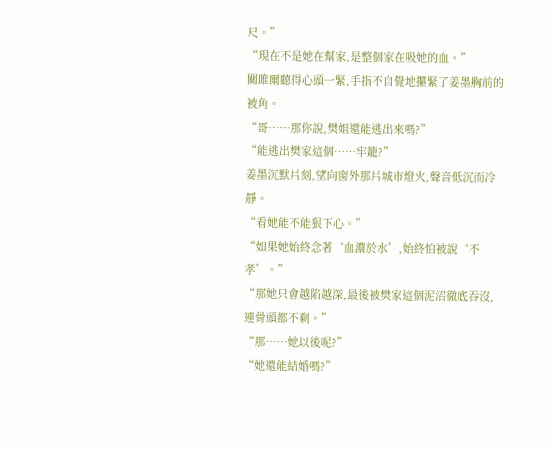尺。”
“現在不是她在幫家,是整個家在吸她的血。”
關雎爾聽得心頭一緊,手指不自覺地攥緊了姜墨胸前的被角。
“哥……那你說,樊姐還能逃出來嗎?”
“能逃出樊家這個……牢籠?”
姜墨沉默片刻,望向窗外那片城市燈火,聲音低沉而冷靜。
“看她能不能狠下心。”
“如果她始終念著‘血濃於水’,始終怕被說‘不孝’。”
“那她只會越陷越深,最後被樊家這個泥沼徹底吞沒,連骨頭都不剩。”
“那……她以後呢?”
“她還能結婚嗎?”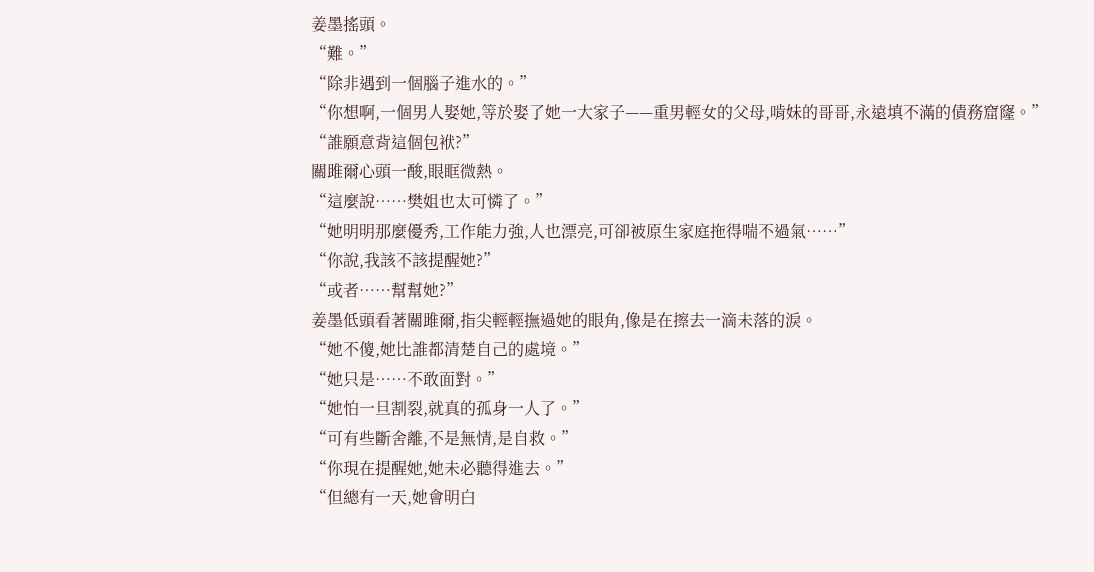姜墨搖頭。
“難。”
“除非遇到一個腦子進水的。”
“你想啊,一個男人娶她,等於娶了她一大家子——重男輕女的父母,啃妹的哥哥,永遠填不滿的債務窟窿。”
“誰願意背這個包袱?”
關雎爾心頭一酸,眼眶微熱。
“這麼說……樊姐也太可憐了。”
“她明明那麼優秀,工作能力強,人也漂亮,可卻被原生家庭拖得喘不過氣……”
“你說,我該不該提醒她?”
“或者……幫幫她?”
姜墨低頭看著關雎爾,指尖輕輕撫過她的眼角,像是在擦去一滴未落的淚。
“她不傻,她比誰都清楚自己的處境。”
“她只是……不敢面對。”
“她怕一旦割裂,就真的孤身一人了。”
“可有些斷舍離,不是無情,是自救。”
“你現在提醒她,她未必聽得進去。”
“但總有一天,她會明白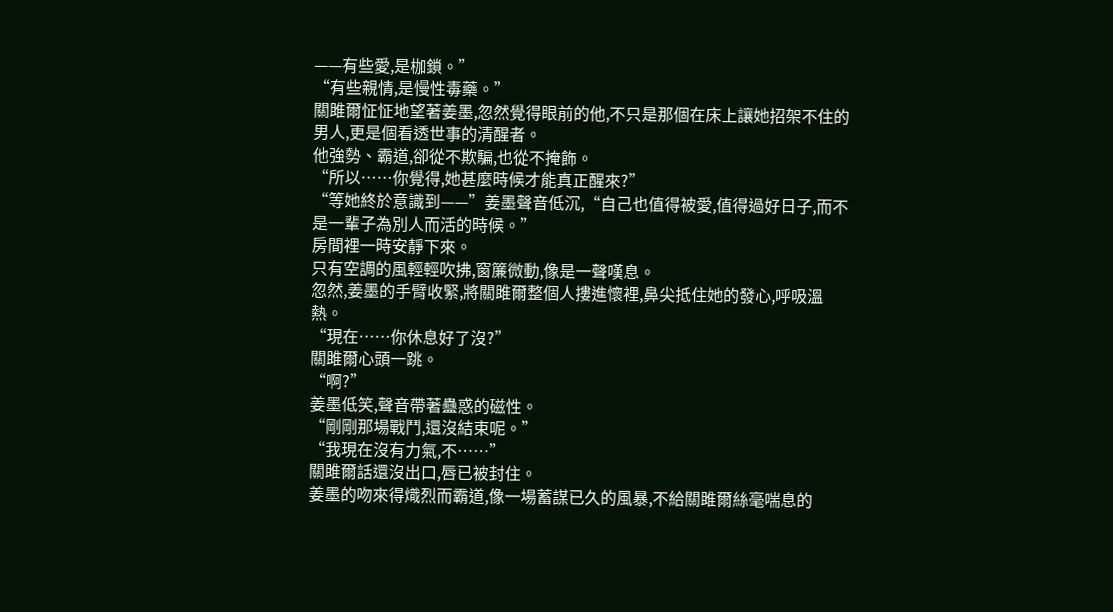——有些愛,是枷鎖。”
“有些親情,是慢性毒藥。”
關雎爾怔怔地望著姜墨,忽然覺得眼前的他,不只是那個在床上讓她招架不住的男人,更是個看透世事的清醒者。
他強勢、霸道,卻從不欺騙,也從不掩飾。
“所以……你覺得,她甚麼時候才能真正醒來?”
“等她終於意識到——”姜墨聲音低沉,“自己也值得被愛,值得過好日子,而不是一輩子為別人而活的時候。”
房間裡一時安靜下來。
只有空調的風輕輕吹拂,窗簾微動,像是一聲嘆息。
忽然,姜墨的手臂收緊,將關雎爾整個人摟進懷裡,鼻尖抵住她的發心,呼吸溫熱。
“現在……你休息好了沒?”
關雎爾心頭一跳。
“啊?”
姜墨低笑,聲音帶著蠱惑的磁性。
“剛剛那場戰鬥,還沒結束呢。”
“我現在沒有力氣,不……”
關雎爾話還沒出口,唇已被封住。
姜墨的吻來得熾烈而霸道,像一場蓄謀已久的風暴,不給關雎爾絲毫喘息的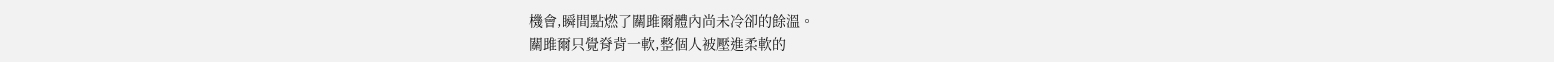機會,瞬間點燃了關雎爾體內尚未冷卻的餘溫。
關雎爾只覺脊背一軟,整個人被壓進柔軟的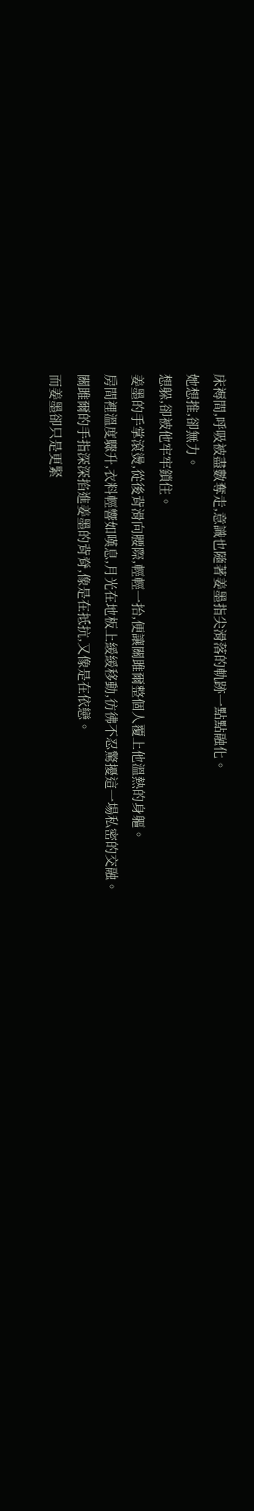床褥間,呼吸被盡數奪走,意識也隨著姜墨指尖滑落的軌跡一點點融化。
她想推,卻無力。
想躲,卻被他牢牢鎖住。
姜墨的手掌滾燙,從後背滑向腰際,輕輕一抬,便讓關雎爾整個人覆上他溫熱的身軀。
房間裡溫度驟升,衣料輕響如嘆息,月光在地板上緩緩移動,彷彿不忍驚擾這一場私密的交融。
關雎爾的手指深深掐進姜墨的背脊,像是在抵抗,又像是在依戀。
而姜墨卻只是更緊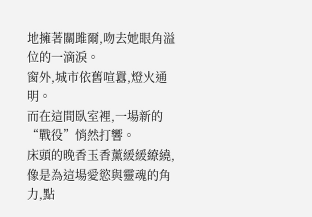地擁著關雎爾,吻去她眼角溢位的一滴淚。
窗外,城市依舊喧囂,燈火通明。
而在這間臥室裡,一場新的“戰役”悄然打響。
床頭的晚香玉香薰緩緩繚繞,像是為這場愛慾與靈魂的角力,點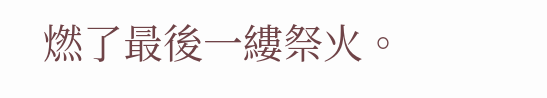燃了最後一縷祭火。